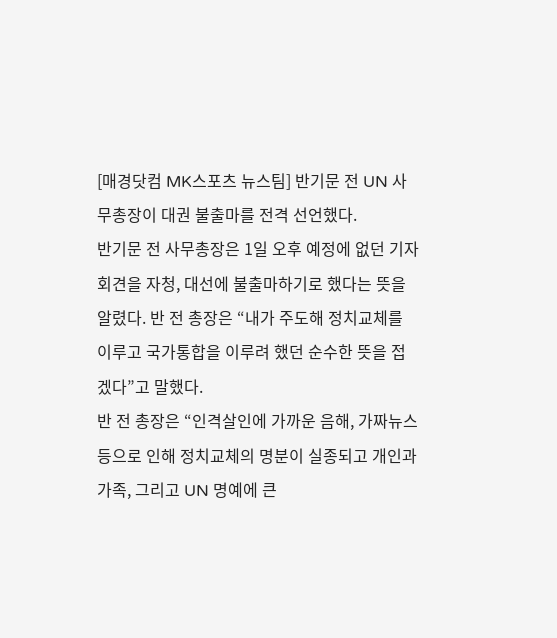[매경닷컴 MK스포츠 뉴스팀] 반기문 전 UN 사무총장이 대권 불출마를 전격 선언했다.
반기문 전 사무총장은 1일 오후 예정에 없던 기자회견을 자청, 대선에 불출마하기로 했다는 뜻을 알렸다. 반 전 총장은 “내가 주도해 정치교체를 이루고 국가통합을 이루려 했던 순수한 뜻을 접겠다”고 말했다.
반 전 총장은 “인격살인에 가까운 음해, 가짜뉴스 등으로 인해 정치교체의 명분이 실종되고 개인과 가족, 그리고 UN 명예에 큰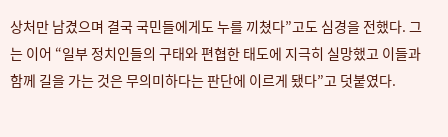상처만 남겼으며 결국 국민들에게도 누를 끼쳤다”고도 심경을 전했다. 그는 이어 “일부 정치인들의 구태와 편협한 태도에 지극히 실망했고 이들과 함께 길을 가는 것은 무의미하다는 판단에 이르게 됐다”고 덧붙였다.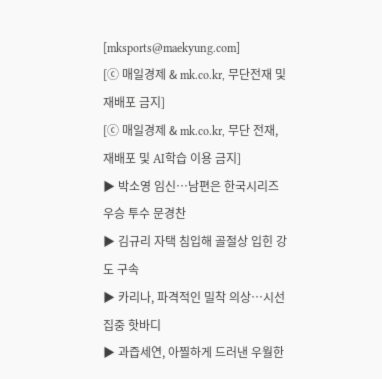[mksports@maekyung.com]
[ⓒ 매일경제 & mk.co.kr, 무단전재 및 재배포 금지]
[ⓒ 매일경제 & mk.co.kr, 무단 전재, 재배포 및 AI학습 이용 금지]
▶ 박소영 임신…남편은 한국시리즈 우승 투수 문경찬
▶ 김규리 자택 침입해 골절상 입힌 강도 구속
▶ 카리나, 파격적인 밀착 의상…시선 집중 핫바디
▶ 과즙세연, 아찔하게 드러낸 우월한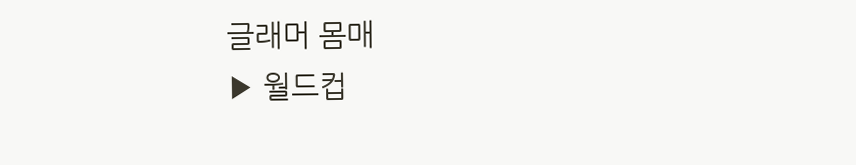글래머 몸매
▶ 월드컵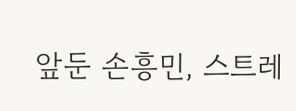앞둔 손흥민, 스트레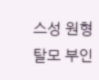스성 원형탈모 부인